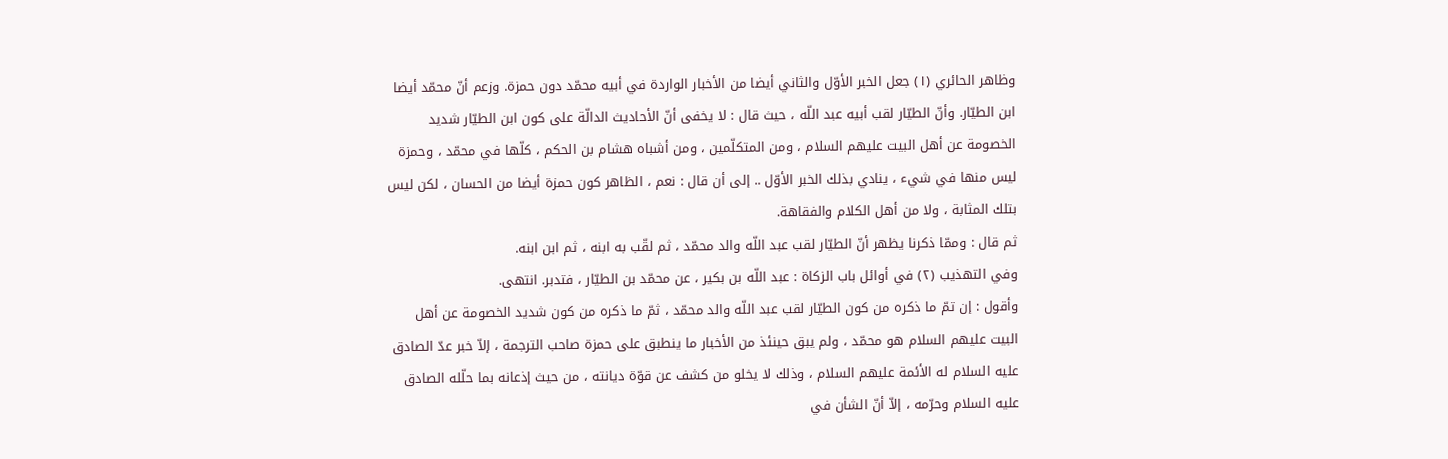وظاهر الحائري (١) جعل الخبر الأوّل والثاني أيضا من الأخبار الواردة في أبيه محمّد دون حمزة. وزعم أنّ محمّد أيضا ابن الطيّار. وأنّ الطيّار لقب أبيه عبد اللّه ، حيث قال : لا يخفى أنّ الأحاديث الدالّة على كون ابن الطيّار شديد الخصومة عن أهل البيت عليهم السلام ، ومن المتكلّمين ، ومن أشباه هشام بن الحكم ، كلّها في محمّد ، وحمزة ليس منها في شيء ، ينادي بذلك الخبر الأوّل .. إلى أن قال : نعم ، الظاهر كون حمزة أيضا من الحسان ، لكن ليس بتلك المثابة ، ولا من أهل الكلام والفقاهة.
ثم قال : وممّا ذكرنا يظهر أنّ الطيّار لقب عبد اللّه والد محمّد ، ثم لقّب به ابنه ، ثم ابن ابنه.
وفي التهذيب (٢) في أوائل باب الزكاة : عبد اللّه بن بكير ، عن محمّد بن الطيّار ، فتدبر. انتهى.
وأقول : إن تمّ ما ذكره من كون الطيّار لقب عبد اللّه والد محمّد ، ثمّ ما ذكره من كون شديد الخصومة عن أهل البيت عليهم السلام هو محمّد ، ولم يبق حينئذ من الأخبار ما ينطبق على حمزة صاحب الترجمة ، إلاّ خبر عدّ الصادق عليه السلام له الأئمة عليهم السلام ، وذلك لا يخلو من كشف عن قوّة ديانته ، من حيث إذعانه بما حلّله الصادق عليه السلام وحرّمه ، إلاّ أنّ الشأن في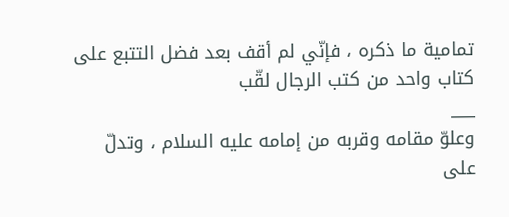تمامية ما ذكره ، فإنّي لم أقف بعد فضل التتبع على كتاب واحد من كتب الرجال لقّب
___
وعلوّ مقامه وقربه من إمامه عليه السلام ، وتدلّ على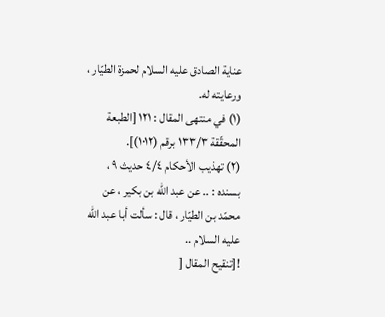عناية الصادق عليه السلام لحمزة الطيّار ، ورعايته له.
(١) في منتهى المقال : ١٢١ [الطبعة المحقّقة ١٣٣/٣ برقم (١٠١٢)].
(٢) تهذيب الأحكام ٤/٤ حديث ٩ ، بسنده : .. عن عبد اللّه بن بكير ، عن محمّد بن الطيّار ، قال : سألت أبا عبد اللّه عليه السلام ..
![تنقيح المقال [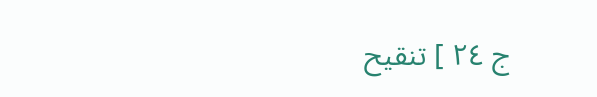ج ٢٤ ] تنقيح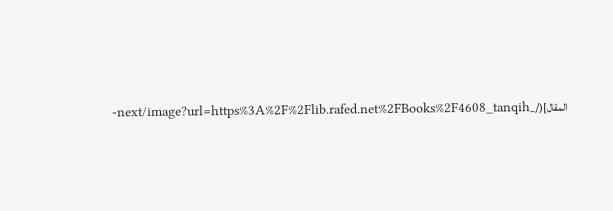المقال](/_next/image?url=https%3A%2F%2Flib.rafed.net%2FBooks%2F4608_tanqih-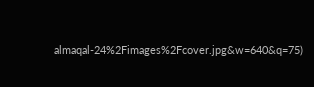almaqal-24%2Fimages%2Fcover.jpg&w=640&q=75)